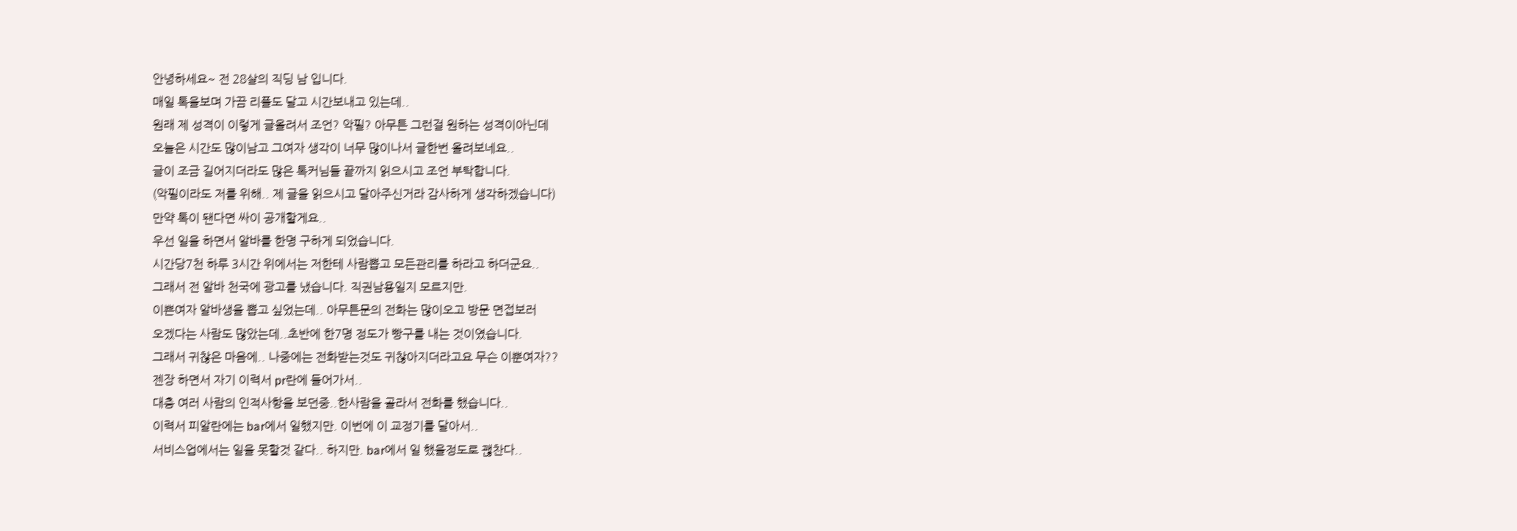안녕하세요~ 전 28살의 직딩 남 입니다.
매일 톡을보며 가끔 리플도 달고 시간보내고 있는데..
원래 제 성격이 이렇게 글올려서 조언? 악필? 아무튼 그런걸 원하는 성격이아닌데
오늘은 시간도 많이남고 그여자 생각이 너무 많이나서 글한번 올려보네요..
글이 조금 길어지더라도 많은 톡커님들 끝까지 읽으시고 조언 부탁합니다.
(악필이라도 저를 위해.. 제 글을 읽으시고 달아주신거라 감사하게 생각하겠습니다)
만약 톡이 됀다면 싸이 공개할게요..
우선 일을 하면서 알바를 한명 구하게 되었습니다.
시간당7천 하루 3시간 위에서는 저한테 사람뽑고 모든관리를 하라고 하더군요..
그래서 전 알바 천국에 광고를 냈습니다. 직권남용일지 모르지만.
이쁜여자 알바생을 뽑고 싶었는데.. 아무튼문의 전화는 많이오고 방문 면접보러
오겠다는 사람도 많았는데..초반에 한7명 정도가 빵구를 내는 것이였습니다.
그래서 귀찮은 마음에.. 나중에는 전화받는것도 귀찮아지더라고요 무슨 이뿐여자??
젠장 하면서 자기 이력서 pr란에 들어가서..
대충 여러 사람의 인적사항을 보던중..한사람을 골라서 전화를 했습니다..
이력서 피알란에는 bar에서 일했지만. 이번에 이 교정기를 달아서..
서비스업에서는 일을 못할것 같다.. 하지만. bar에서 일 했을정도로 괞찬다..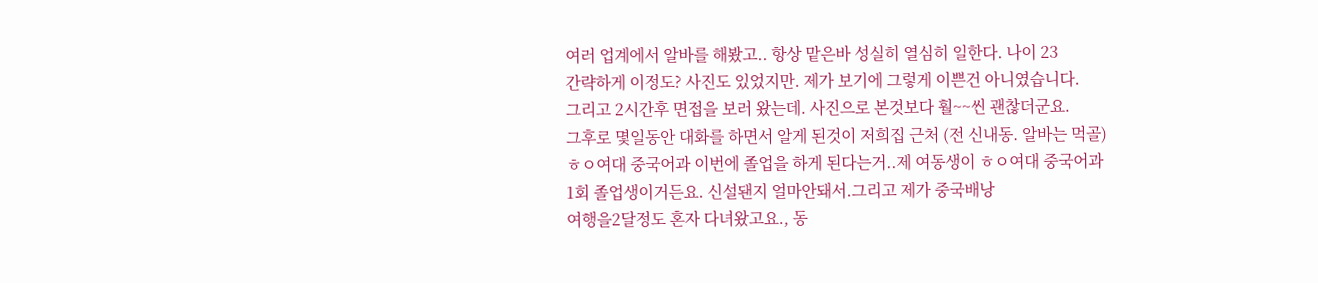여러 업계에서 알바를 해봤고.. 항상 맡은바 성실히 열심히 일한다. 나이 23
간략하게 이정도? 사진도 있었지만. 제가 보기에 그렇게 이쁜건 아니였습니다.
그리고 2시간후 면접을 보러 왔는데. 사진으로 본것보다 훨~~씬 괜찮더군요.
그후로 몇일동안 대화를 하면서 알게 된것이 저희집 근처 (전 신내동. 알바는 먹골)
ㅎㅇ여대 중국어과 이번에 졸업을 하게 된다는거..제 여동생이 ㅎㅇ여대 중국어과
1회 졸업생이거든요. 신설됀지 얼마안돼서.그리고 제가 중국배낭
여행을2달정도 혼자 다녀왔고요., 동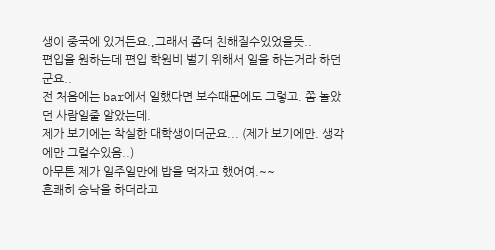생이 중국에 있거든요.,그래서 좀더 친해질수있었을듯..
편입을 원하는데 편입 학원비 벌기 위해서 일을 하는거라 하던군요..
전 처음에는 bar에서 일했다면 보수때문에도 그렇고. 쫌 놀았던 사람일줄 알았는데.
제가 보기에는 착실한 대학생이더군요... (제가 보기에만. 생각에만 그럴수있음..)
아무튼 제가 일주일만에 밥을 먹자고 했어여.~~
흔쾌히 승낙을 하더라고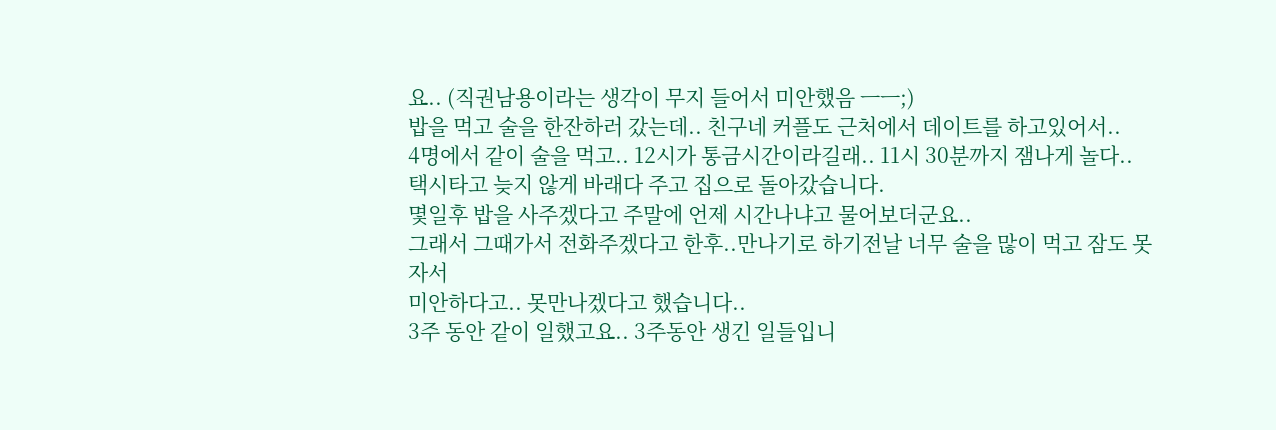요.. (직권남용이라는 생각이 무지 들어서 미안했음 ㅡㅡ;)
밥을 먹고 술을 한잔하러 갔는데.. 친구네 커플도 근처에서 데이트를 하고있어서..
4명에서 같이 술을 먹고.. 12시가 통금시간이라길래.. 11시 30분까지 잼나게 놀다..
택시타고 늦지 않게 바래다 주고 집으로 돌아갔습니다.
몇일후 밥을 사주겠다고 주말에 언제 시간나냐고 물어보더군요..
그래서 그때가서 전화주겠다고 한후..만나기로 하기전날 너무 술을 많이 먹고 잠도 못자서
미안하다고.. 못만나겠다고 했습니다..
3주 동안 같이 일했고요.. 3주동안 생긴 일들입니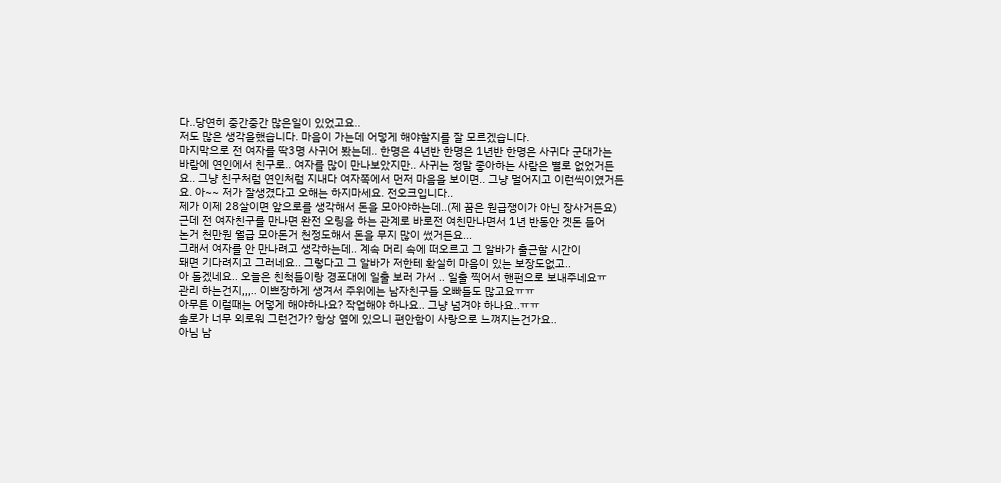다..당연히 중간중간 많은일이 있었고요..
저도 많은 생각을했습니다. 마음이 가는데 어덯게 해야할지를 잘 모르겠습니다.
마지막으로 전 여자를 딱3명 사귀어 봤는데.. 한명은 4년반 한명은 1년반 한명은 사귀다 군대가는 바람에 연인에서 친구로.. 여자를 많이 만나보았지만.. 사귀는 정말 좋아하는 사람은 별로 없었거든요.. 그냥 친구처럼 연인처럼 지내다 여자쪽에서 먼저 마음을 보이면.. 그냥 멀어지고 이런씩이였거든요. 아~~ 저가 잘생겼다고 오해는 하지마세요. 전오크입니다..
제가 이제 28살이면 앞으로를 생각해서 돈을 모아야하는데..(제 꿈은 원급쟁이가 아닌 장사거든요)
근데 전 여자친구를 만나면 완전 오링을 하는 관계로 바로전 여친만나면서 1년 반동안 곗돈 들어
논거 천만원 월급 모아돈거 천정도해서 돈을 무지 많이 썼거든요...
그래서 여자를 안 만나려고 생각하는데.. 계속 머리 속에 떠오르고 그 알바가 출근할 시간이
돼면 기다려지고 그러네요.. 그렇다고 그 알바가 저한테 확실히 마음이 있는 보장도없고..
아 돌겠네요.. 오늘은 친척들이랑 경포대에 일출 보러 가서 .. 일출 찍어서 핸펀으로 보내주네요ㅠ
관리 하는건지,,,.. 이쁘장하게 생겨서 주위에는 남자친구들 오빠들도 많고요ㅠㅠ
아무튼 이럴때는 어덯게 해야하나요? 작업해야 하나요.. 그냥 넘겨야 하나요..ㅠㅠ
솔로가 너무 외로워 그런건가? 항상 옆에 있으니 편안함이 사랑으로 느껴지는건가요..
아님 남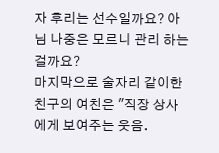자 후리는 선수일까요? 아님 나중은 모르니 관리 하는걸까요?
마지막으로 술자리 같이한 친구의 여친은 "직장 상사에게 보여주는 웃음.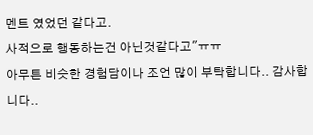멘트 였었던 같다고.
사적으로 행동하는건 아닌것같다고"ㅠㅠ
아무튼 비슷한 경험담이나 조언 많이 부탁합니다.. 감사합니다..